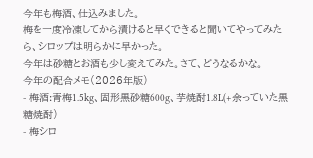今年も梅酒、仕込みました。
梅を一度冷凍してから漬けると早くできると聞いてやってみたら、シロップは明らかに早かった。
今年は砂糖とお酒も少し変えてみた。さて、どうなるかな。
今年の配合メモ(2026年版)
- 梅酒:青梅1.5kg、固形黒砂糖600g、芋焼酎1.8L(+余っていた黒糖焼酎)
- 梅シロ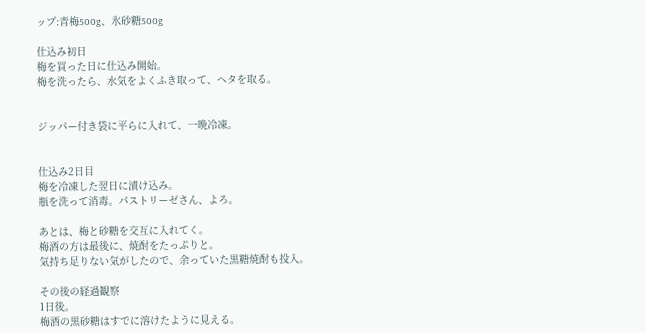ップ:青梅500g、氷砂糖500g

仕込み初日
梅を買った日に仕込み開始。
梅を洗ったら、水気をよくふき取って、ヘタを取る。


ジッパー付き袋に平らに入れて、一晩冷凍。


仕込み2日目
梅を冷凍した翌日に漬け込み。
瓶を洗って消毒。パストリーゼさん、よろ。

あとは、梅と砂糖を交互に入れてく。
梅酒の方は最後に、焼酎をたっぷりと。
気持ち足りない気がしたので、余っていた黒糖焼酎も投入。

その後の経過観察
1日後。
梅酒の黒砂糖はすでに溶けたように見える。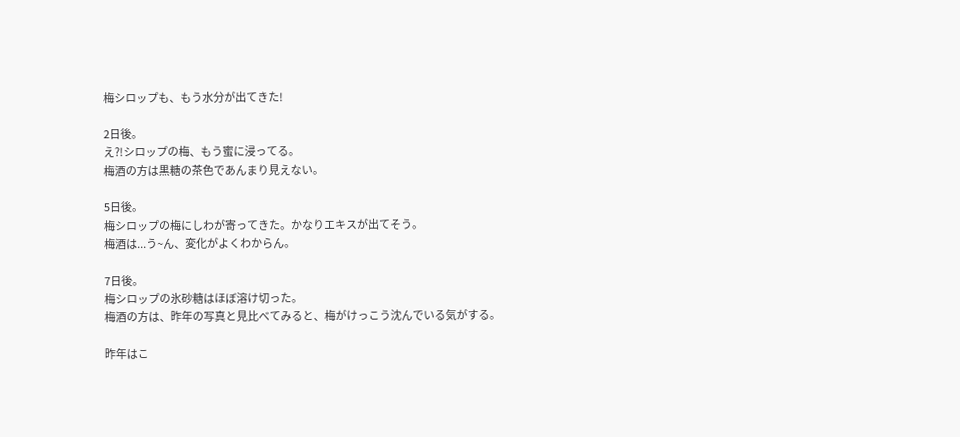梅シロップも、もう水分が出てきた!

2日後。
え?!シロップの梅、もう蜜に浸ってる。
梅酒の方は黒糖の茶色であんまり見えない。

5日後。
梅シロップの梅にしわが寄ってきた。かなりエキスが出てそう。
梅酒は...う~ん、変化がよくわからん。

7日後。
梅シロップの氷砂糖はほぼ溶け切った。
梅酒の方は、昨年の写真と見比べてみると、梅がけっこう沈んでいる気がする。

昨年はこ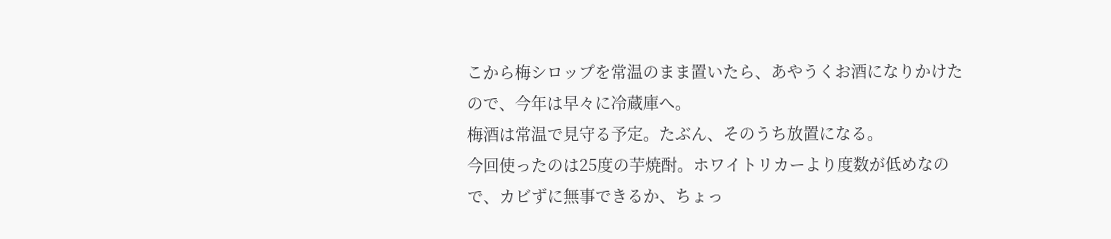こから梅シロップを常温のまま置いたら、あやうくお酒になりかけたので、今年は早々に冷蔵庫へ。
梅酒は常温で見守る予定。たぶん、そのうち放置になる。
今回使ったのは25度の芋焼酎。ホワイトリカーより度数が低めなので、カビずに無事できるか、ちょっ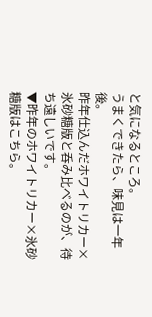と気になるところ。
うまくできたら、味見は一年後。
昨年仕込んだホワイトリカー×氷砂糖版と呑み比べるのが、待ち遠しいです。
▼昨年のホワイトリカー×氷砂糖版はこちら。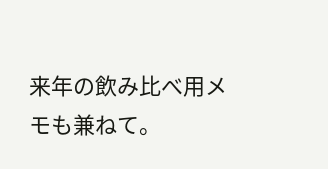来年の飲み比べ用メモも兼ねて。